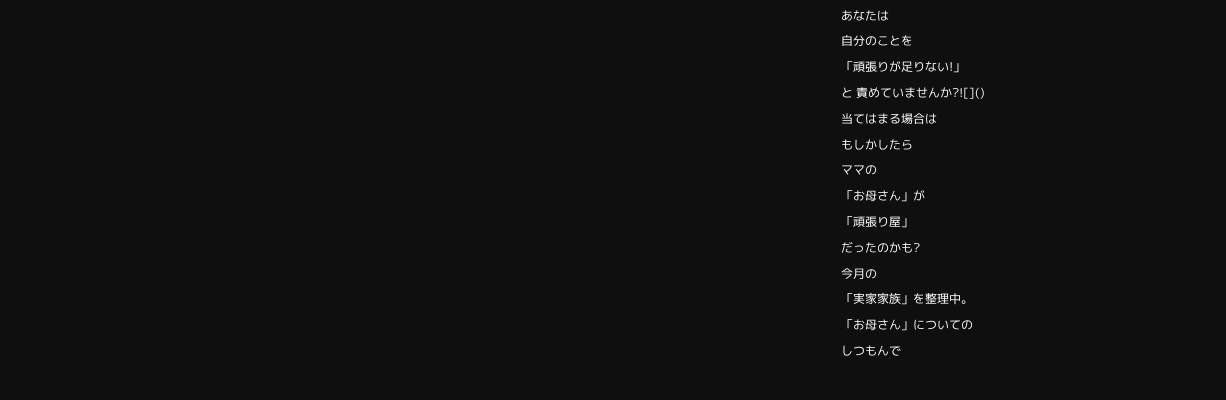あなたは
自分のことを
「頑張りが足りない!」
と 責めていませんか?![]()
当てはまる場合は
もしかしたら
ママの
「お母さん」が
「頑張り屋」
だったのかも?
今月の
「実家家族」を整理中。
「お母さん」についての
しつもんで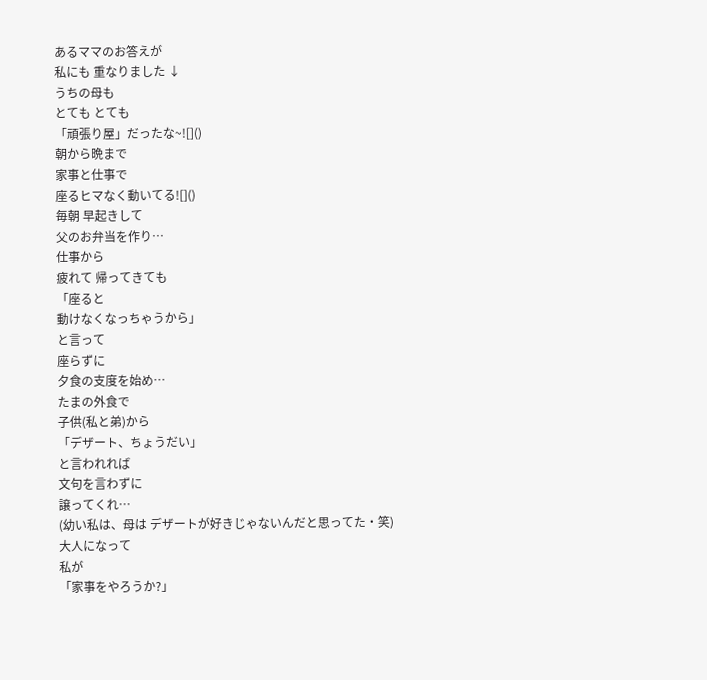あるママのお答えが
私にも 重なりました ↓
うちの母も
とても とても
「頑張り屋」だったな~![]()
朝から晩まで
家事と仕事で
座るヒマなく動いてる![]()
毎朝 早起きして
父のお弁当を作り…
仕事から
疲れて 帰ってきても
「座ると
動けなくなっちゃうから」
と言って
座らずに
夕食の支度を始め…
たまの外食で
子供(私と弟)から
「デザート、ちょうだい」
と言われれば
文句を言わずに
譲ってくれ…
(幼い私は、母は デザートが好きじゃないんだと思ってた・笑)
大人になって
私が
「家事をやろうか?」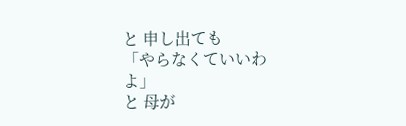と 申し出ても
「やらなくていいわよ」
と 母が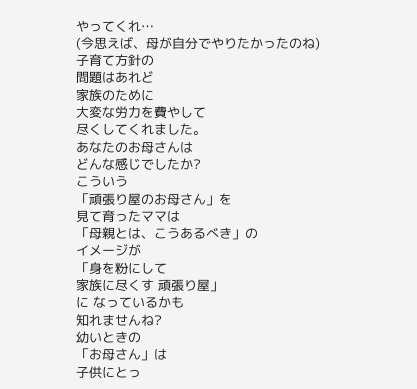やってくれ…
(今思えば、母が自分でやりたかったのね)
子育て方針の
問題はあれど
家族のために
大変な労力を費やして
尽くしてくれました。
あなたのお母さんは
どんな感じでしたか?
こういう
「頑張り屋のお母さん」を
見て育ったママは
「母親とは、こうあるべき」の
イメージが
「身を粉にして
家族に尽くす 頑張り屋」
に なっているかも
知れませんね?
幼いときの
「お母さん」は
子供にとっ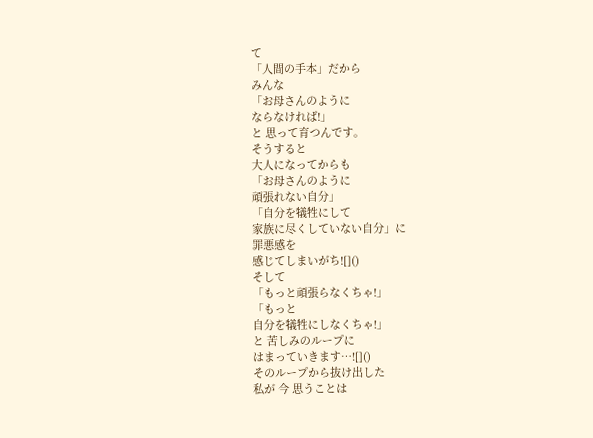て
「人間の手本」だから
みんな
「お母さんのように
ならなければ!」
と 思って育つんです。
そうすると
大人になってからも
「お母さんのように
頑張れない自分」
「自分を犠牲にして
家族に尽くしていない自分」に
罪悪感を
感じてしまいがち![]()
そして
「もっと頑張らなくちゃ!」
「もっと
自分を犠牲にしなくちゃ!」
と 苦しみのループに
はまっていきます…![]()
そのループから抜け出した
私が 今 思うことは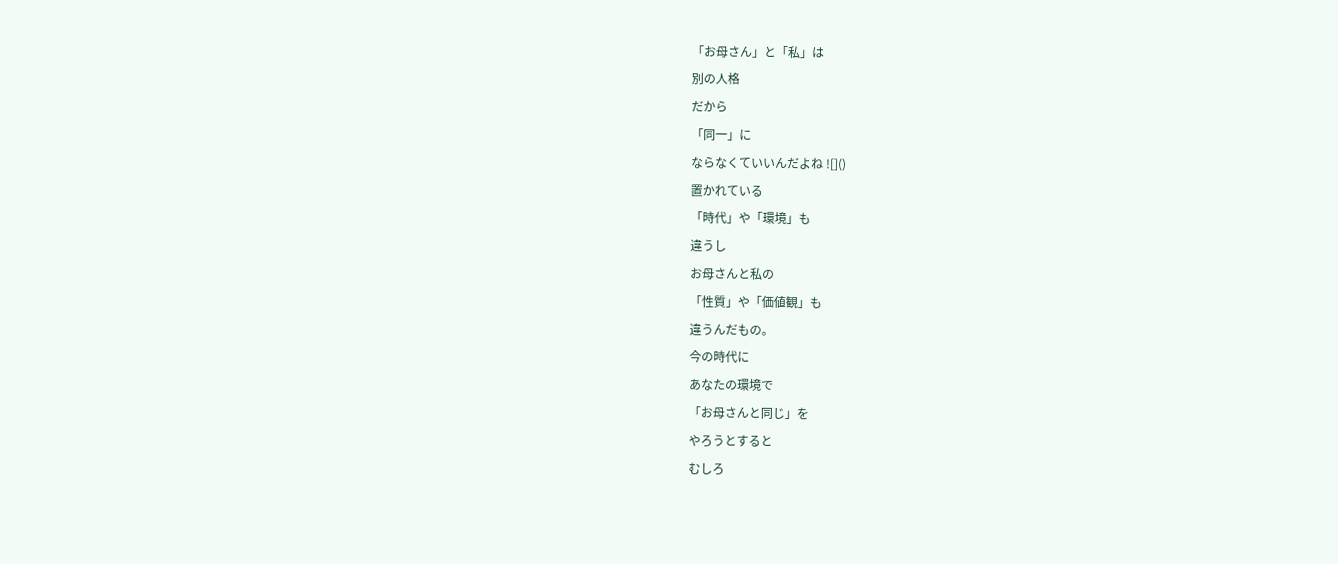「お母さん」と「私」は
別の人格
だから
「同一」に
ならなくていいんだよね ![]()
置かれている
「時代」や「環境」も
違うし
お母さんと私の
「性質」や「価値観」も
違うんだもの。
今の時代に
あなたの環境で
「お母さんと同じ」を
やろうとすると
むしろ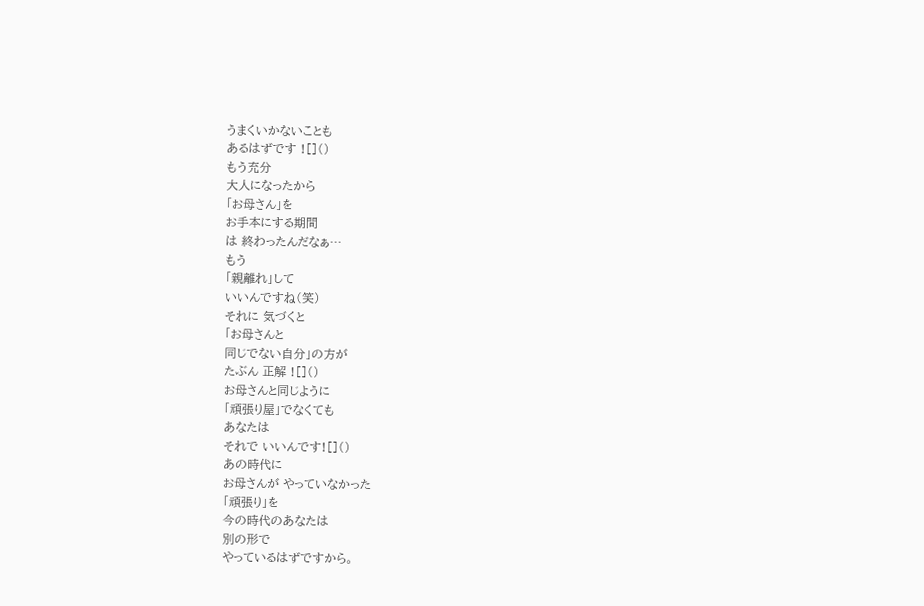うまくいかないことも
あるはずです ![]()
もう充分
大人になったから
「お母さん」を
お手本にする期間
は 終わったんだなぁ…
もう
「親離れ」して
いいんですね(笑)
それに 気づくと
「お母さんと
同じでない自分」の方が
たぶん 正解 ![]()
お母さんと同じように
「頑張り屋」でなくても
あなたは
それで いいんです![]()
あの時代に
お母さんが やっていなかった
「頑張り」を
今の時代のあなたは
別の形で
やっているはずですから。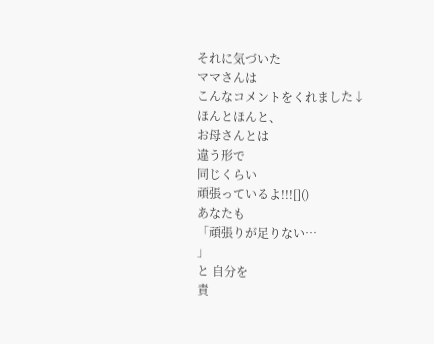それに気づいた
ママさんは
こんなコメントをくれました↓
ほんとほんと、
お母さんとは
違う形で
同じくらい
頑張っているよ!!![]()
あなたも
「頑張りが足りない…
」
と 自分を
責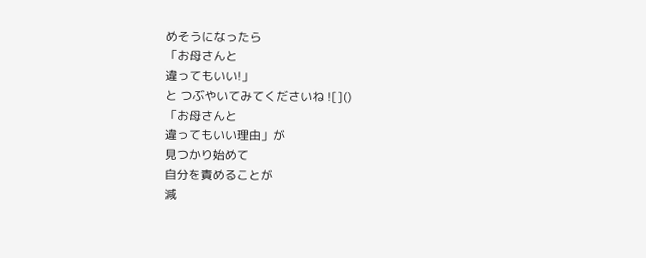めそうになったら
「お母さんと
違ってもいい!」
と つぶやいてみてくださいね ![]()
「お母さんと
違ってもいい理由」が
見つかり始めて
自分を責めることが
減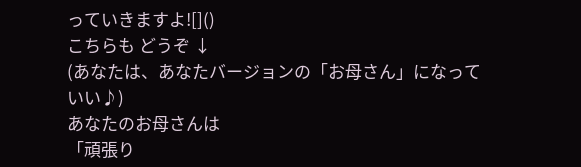っていきますよ![]()
こちらも どうぞ ↓
(あなたは、あなたバージョンの「お母さん」になっていい♪)
あなたのお母さんは
「頑張り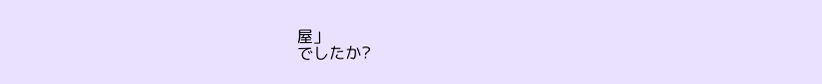屋」
でしたか?